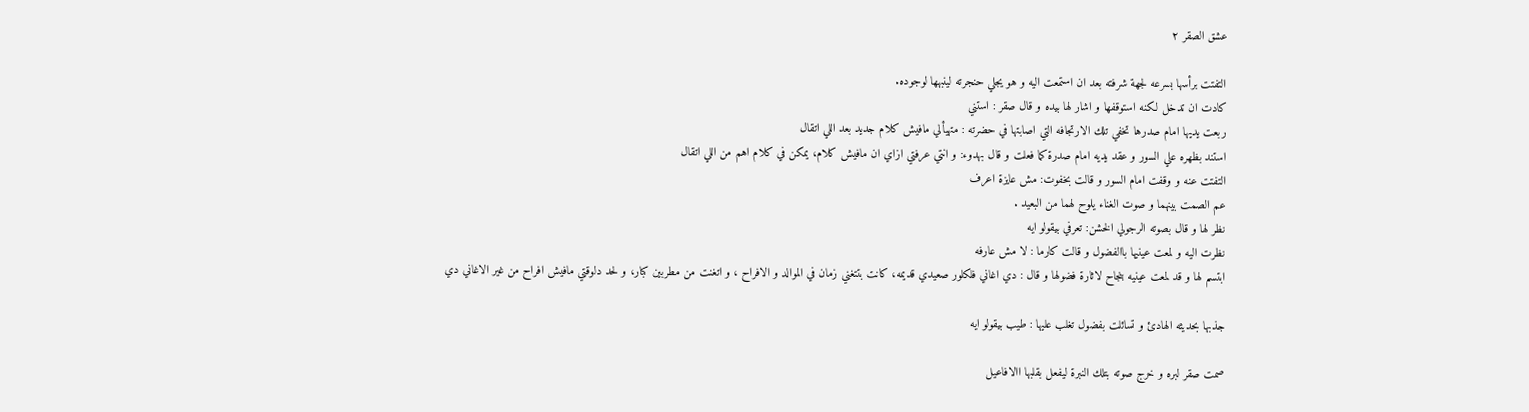عشق الصقر ٢

التفتت برأسها بسرعه لجهة شرفته بعد ان استمعت اليه و هو يجلي حنجرته لينبهها لوجوده.
كادت ان تدخل لكنه استوقفها و اشار لها بيده و قال صقر : استني
ربعت يديها امام صدرها تخفي تلك الارتجافه التي اصابتها في حضرته : متهيألي مافيش كلام جديد بعد اللي اتقال
استند بظهره علي السور و عقد يديه امام صدرة كما فعلت و قال بهدوء: و انتي عرفتي ازاي ان مافيش كلام، يمكن في كلام اهم من اللي اتقال
التفتت عنه و وقفت امام السور و قالت بخفوت: مش عايزة اعرف
عم الصمت بينهما و صوت الغناء يلوح لهما من البعيد .
نظر لها و قال بصوته الرجولي الخشن: تعرفي بيقولو ايه
نظرت اليه و لمعت عينيها باالفضول و قالت كارما : لا مش عارفه
ابتسم لها و قد لمعت عينيه بنجاح لاثارة فضولها و قال : دي اغاني فلكلور صعيدي قديمه، كانت بتتغني زمان في الموالد و الافراح ، و اتغنت من مطربين كبار، و لحد دلوقتي مافيش افراح من غير الاغاني دي

جذبها بحديثه الهادئ و تسائلت بفضول تغلب عليها : طيب بيقولو ايه

صمت صقر لبره و خرج صوته بتلك النبرة ليفعل بقلبها االافاعيل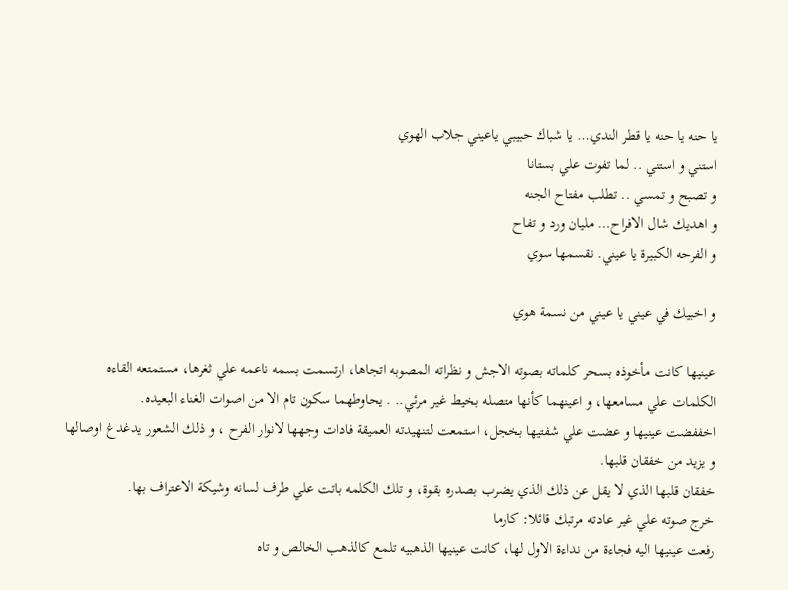يا حنه يا حنه يا قطر الندي… يا شباك حبيبي ياعيني جلاب الهوي
استني و استني .. لما تفوت علي بستانا
و تصبح و تمسي .. تطلب مفتاح الجنه
و اهديك شال الافراح… مليان ورد و تفاح
و الفرحه الكبيرة يا عيني. نقسمها سوي

و اخبيك في عيني يا عيني من نسمة هوي

عينيها كانت مأخوذه بسحر كلماته بصوته الاجش و نظراته المصوبه اتجاها، ارتسمت بسمه ناعمه علي ثغرها، مستمتعه القاءه الكلمات علي مسامعها، و اعينهما كأنها متصله بخيط غير مرئي.. . يحاوطهما سكون تام الا من اصوات الغناء البعيده.
اخففضت عينيها و عضت علي شفتيها بخجل، استمعت لتنهيدته العميقة فادات وجهها لانوار الفرح ، و ذلك الشعور يدغدغ اوصالها و يزيد من خفقان قلبها.
خفقان قلبها الذي لا يقل عن ذلك الذي يضرب بصدره بقوة، و تلك الكلمه باتت علي طرف لسانه وشيكة الاعتراف بها.
خرج صوته علي غير عادته مرتبك قائلا: كارما
رفعت عينيها اليه فجاءة من نداءة الاول لها، كانت عينيها الذهبيه تلمع كالذهب الخالص و تاه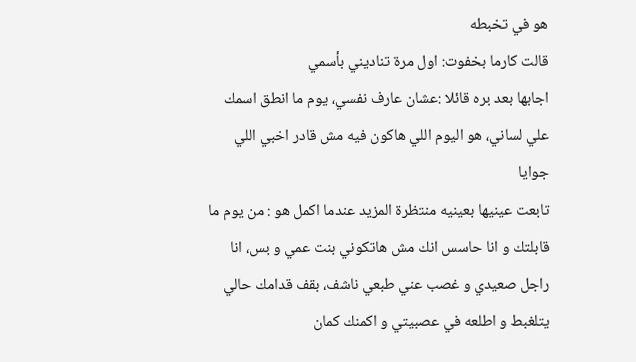هو في تخبطه
قالت كارما بخفوت: اول مرة تناديني بأسمي
اجابها بعد بره قائلا :عشان عارف نفسي، يوم ما انطق اسمك علي لساني، هو اليوم اللي هاكون فيه مش قادر اخبي اللي جوايا
تابعت عينيها بعينيه منتظرة المزيد عندما اكمل هو : من يوم ما قابلتك و انا حاسس انك مش هاتكوني بنت عمي و بس، انا راجل صعيدي و غصب عني طبعي ناشف، بقف قدامك حالي يتلغبط و اطلعه في عصبيتي و اكمنك كمان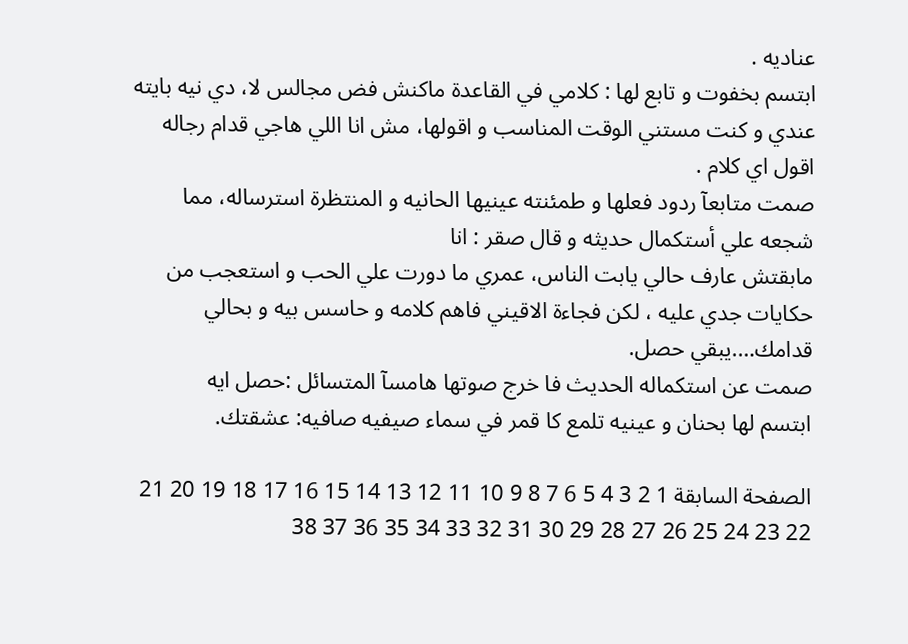عناديه .
ابتسم بخفوت و تابع لها : كلامي في القاعدة ماكنش فض مجالس لا، دي نيه بايته عندي و كنت مستني الوقت المناسب و اقولها، مش انا اللي هاجي قدام رجاله اقول اي كلام .
صمت متابعآ ردود فعلها و طمئنته عينيها الحانيه و المنتظرة استرساله، مما شجعه علي أستكمال حديثه و قال صقر : انا
مابقتش عارف حالي يابت الناس، عمري ما دورت علي الحب و استعجب من حكايات جدي عليه ، لكن فجاءة الاقيني فاهم كلامه و حاسس بيه و بحالي قدامك….يبقي حصل.
صمت عن استكماله الحديث فا خرج صوتها هامسآ المتسائل :حصل ايه
ابتسم لها بحنان و عينيه تلمع كا قمر في سماء صيفيه صافيه: عشقتك.

الصفحة السابقة 1 2 3 4 5 6 7 8 9 10 11 12 13 14 15 16 17 18 19 20 21 22 23 24 25 26 27 28 29 30 31 32 33 34 35 36 37 38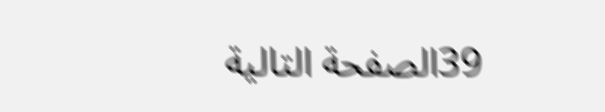39الصفحة التالية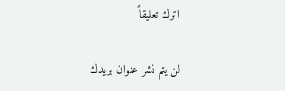اترك تعليقاً

لن يتم نشر عنوان بريدك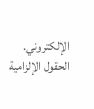الإلكتروني. الحقول الإلزامية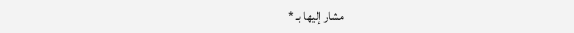مشار إليها بـ *